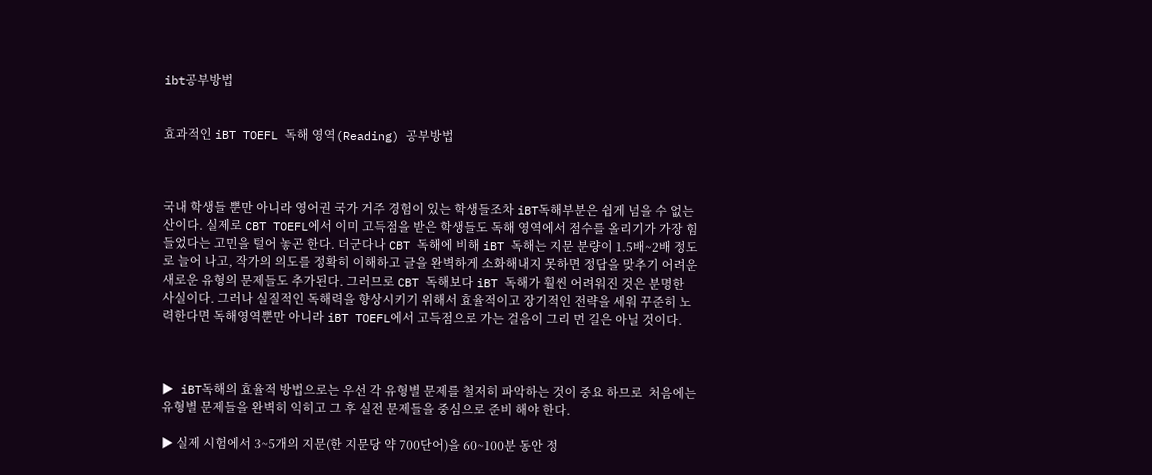ibt공부방법


효과적인 iBT TOEFL 독해 영역(Reading) 공부방법



국내 학생들 뿐만 아니라 영어권 국가 거주 경험이 있는 학생들조차 iBT독해부분은 쉽게 넘을 수 없는 산이다. 실제로 CBT TOEFL에서 이미 고득점을 받은 학생들도 독해 영역에서 점수를 올리기가 가장 힘들었다는 고민을 털어 놓곤 한다. 더군다나 CBT 독해에 비해 iBT 독해는 지문 분량이 1.5배~2배 정도로 늘어 나고, 작가의 의도를 정확히 이해하고 글을 완벽하게 소화해내지 못하면 정답을 맞추기 어려운 새로운 유형의 문제들도 추가된다. 그러므로 CBT 독해보다 iBT 독해가 훨씬 어려워진 것은 분명한 사실이다. 그러나 실질적인 독해력을 향상시키기 위해서 효율적이고 장기적인 전략을 세워 꾸준히 노력한다면 독해영역뿐만 아니라 iBT TOEFL에서 고득점으로 가는 걸음이 그리 먼 길은 아닐 것이다.



▶ iBT독해의 효율적 방법으로는 우선 각 유형별 문제를 철저히 파악하는 것이 중요 하므로  처음에는 유형별 문제들을 완벽히 익히고 그 후 실전 문제들을 중심으로 준비 해야 한다.

▶ 실제 시험에서 3~5개의 지문(한 지문당 약 700단어)을 60~100분 동안 정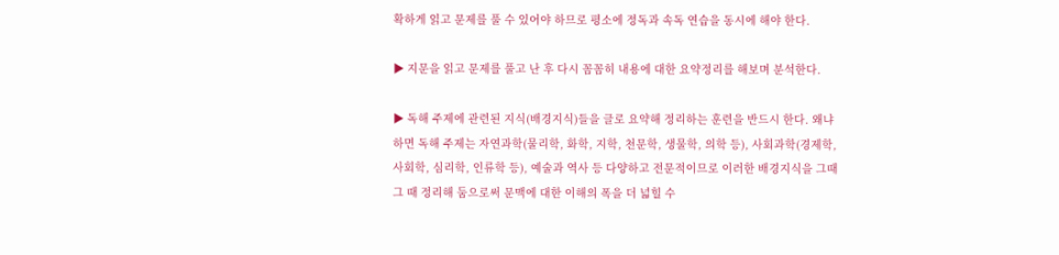확하게 읽고 문제를 풀 수 있어야 하므로 평소에 정독과 속독 연습을 동시에 해야 한다.

▶ 지문을 읽고 문제를 풀고 난 후 다시 꼼꼼히 내용에 대한 요약정리를 해보며 분석한다.

▶ 독해 주제에 관련된 지식(배경지식)들을 글로 요약해 정리하는 훈련을 반드시 한다. 왜냐하면 독해 주제는 자연과학(물리학, 화학, 지학, 천문학, 생물학, 의학 등), 사회과학(경제학, 사회학, 심리학, 인류학 등), 예술과 역사 등 다양하고 전문적이므로 이러한 배경지식을 그때 그 때 정리해 둠으로써 문맥에 대한 이해의 폭을 더 넓힐 수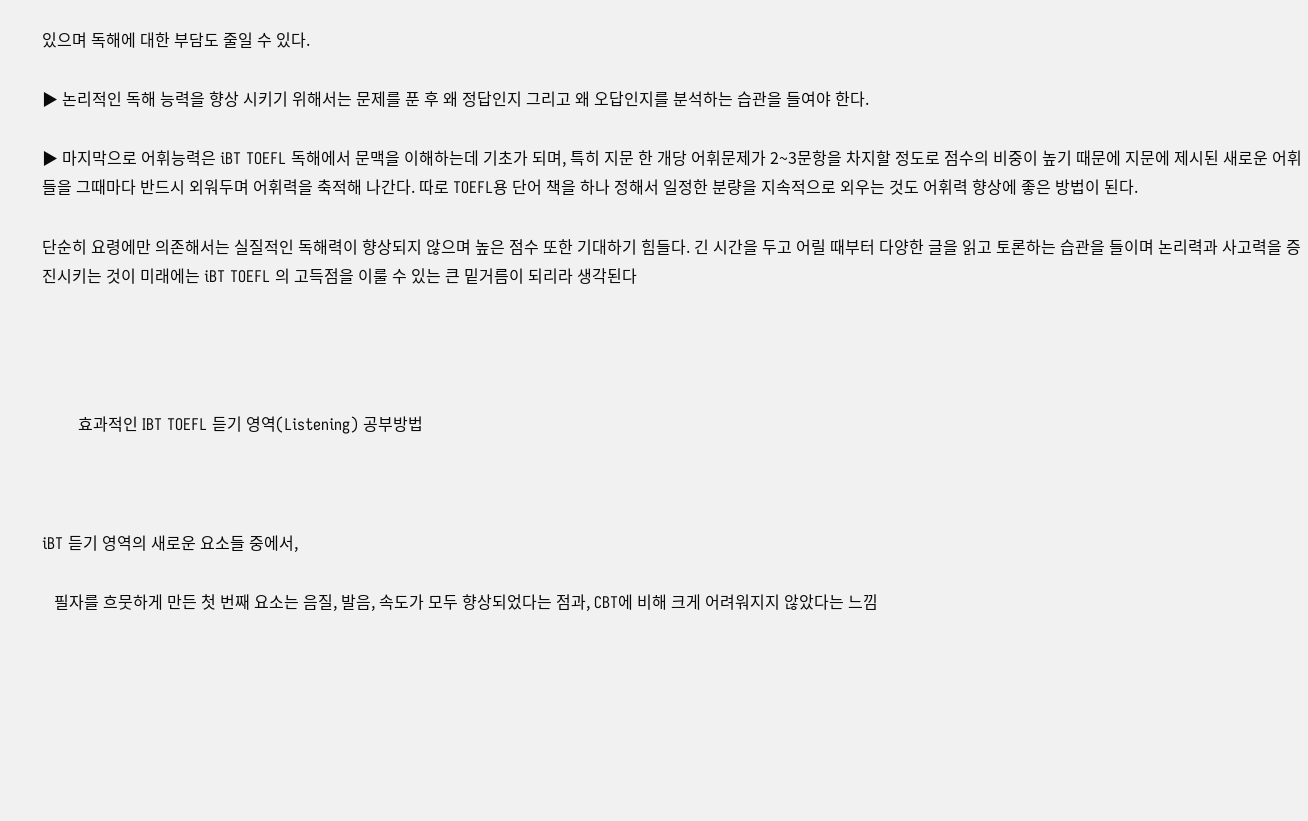있으며 독해에 대한 부담도 줄일 수 있다.

▶ 논리적인 독해 능력을 향상 시키기 위해서는 문제를 푼 후 왜 정답인지 그리고 왜 오답인지를 분석하는 습관을 들여야 한다.

▶ 마지막으로 어휘능력은 iBT TOEFL 독해에서 문맥을 이해하는데 기초가 되며, 특히 지문 한 개당 어휘문제가 2~3문항을 차지할 정도로 점수의 비중이 높기 때문에 지문에 제시된 새로운 어휘들을 그때마다 반드시 외워두며 어휘력을 축적해 나간다. 따로 TOEFL용 단어 책을 하나 정해서 일정한 분량을 지속적으로 외우는 것도 어휘력 향상에 좋은 방법이 된다.

단순히 요령에만 의존해서는 실질적인 독해력이 향상되지 않으며 높은 점수 또한 기대하기 힘들다. 긴 시간을 두고 어릴 때부터 다양한 글을 읽고 토론하는 습관을 들이며 논리력과 사고력을 증진시키는 것이 미래에는 iBT TOEFL 의 고득점을 이룰 수 있는 큰 밑거름이 되리라 생각된다




         효과적인 IBT TOEFL 듣기 영역(Listening) 공부방법



iBT 듣기 영역의 새로운 요소들 중에서,

   필자를 흐뭇하게 만든 첫 번째 요소는 음질, 발음, 속도가 모두 향상되었다는 점과, CBT에 비해 크게 어려워지지 않았다는 느낌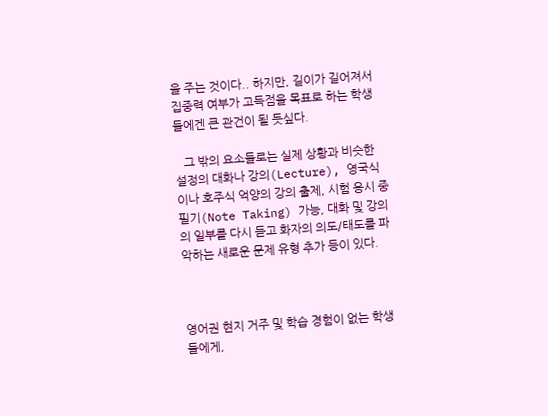을 주는 것이다.. 하지만, 길이가 길어져서 집중력 여부가 고득점을 목표로 하는 학생들에겐 큰 관건이 될 듯싶다.

   그 밖의 요소들로는 실제 상황과 비슷한 설정의 대화나 강의(Lecture), 영국식이나 호주식 억양의 강의 출제, 시험 응시 중 필기(Note Taking) 가능, 대화 및 강의의 일부를 다시 듣고 화자의 의도/태도를 파악하는 새로운 문제 유형 추가 등이 있다.



영어권 현지 거주 및 학습 경험이 없는 학생들에게,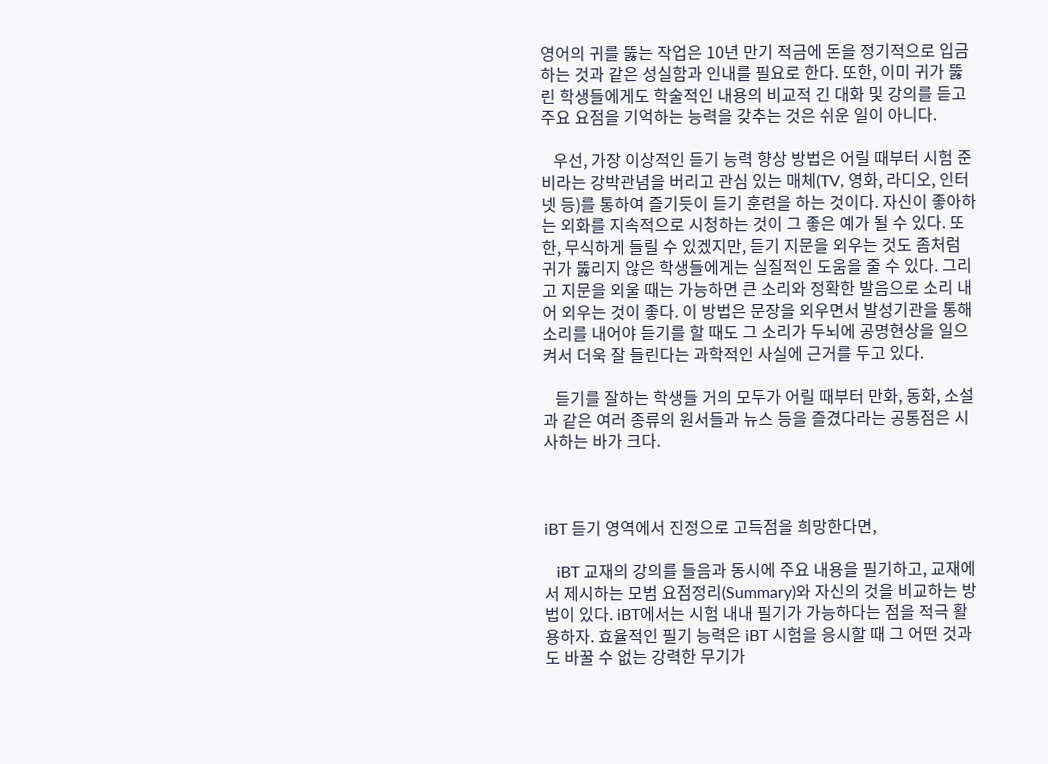영어의 귀를 뚫는 작업은 10년 만기 적금에 돈을 정기적으로 입금하는 것과 같은 성실함과 인내를 필요로 한다. 또한, 이미 귀가 뚫린 학생들에게도 학술적인 내용의 비교적 긴 대화 및 강의를 듣고 주요 요점을 기억하는 능력을 갖추는 것은 쉬운 일이 아니다.

   우선, 가장 이상적인 듣기 능력 향상 방법은 어릴 때부터 시험 준비라는 강박관념을 버리고 관심 있는 매체(TV, 영화, 라디오, 인터넷 등)를 통하여 즐기듯이 듣기 훈련을 하는 것이다. 자신이 좋아하는 외화를 지속적으로 시청하는 것이 그 좋은 예가 될 수 있다. 또한, 무식하게 들릴 수 있겠지만, 듣기 지문을 외우는 것도 좀처럼 귀가 뚫리지 않은 학생들에게는 실질적인 도움을 줄 수 있다. 그리고 지문을 외울 때는 가능하면 큰 소리와 정확한 발음으로 소리 내어 외우는 것이 좋다. 이 방법은 문장을 외우면서 발성기관을 통해 소리를 내어야 듣기를 할 때도 그 소리가 두뇌에 공명현상을 일으켜서 더욱 잘 들린다는 과학적인 사실에 근거를 두고 있다.

   듣기를 잘하는 학생들 거의 모두가 어릴 때부터 만화, 동화, 소설과 같은 여러 종류의 원서들과 뉴스 등을 즐겼다라는 공통점은 시사하는 바가 크다.



iBT 듣기 영역에서 진정으로 고득점을 희망한다면,

   iBT 교재의 강의를 들음과 동시에 주요 내용을 필기하고, 교재에서 제시하는 모범 요점정리(Summary)와 자신의 것을 비교하는 방법이 있다. iBT에서는 시험 내내 필기가 가능하다는 점을 적극 활용하자. 효율적인 필기 능력은 iBT 시험을 응시할 때 그 어떤 것과도 바꿀 수 없는 강력한 무기가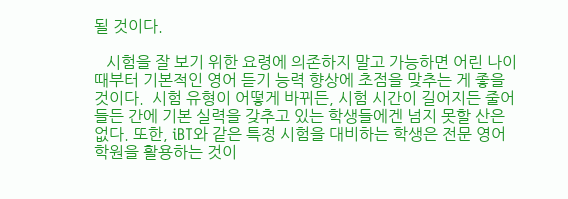될 것이다.

   시험을 잘 보기 위한 요령에 의존하지 말고 가능하면 어린 나이 때부터 기본적인 영어 듣기 능력 향상에 초점을 맞추는 게 좋을 것이다.  시험 유형이 어떻게 바뀌든, 시험 시간이 길어지든 줄어들든 간에 기본 실력을 갖추고 있는 학생들에겐 넘지 못할 산은 없다. 또한, iBT와 같은 특정 시험을 대비하는 학생은 전문 영어학원을 활용하는 것이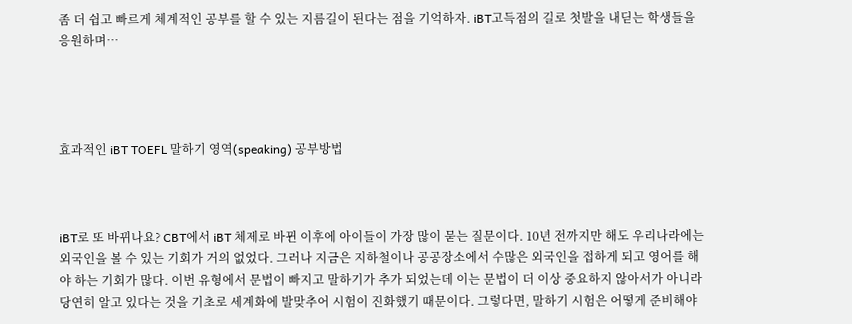좀 더 쉽고 빠르게 체계적인 공부를 할 수 있는 지름길이 된다는 점을 기억하자. iBT고득점의 길로 첫발을 내딛는 학생들을 응원하며…




효과적인 iBT TOEFL 말하기 영역(speaking) 공부방법



iBT로 또 바뀌나요? CBT에서 iBT 체제로 바뀐 이후에 아이들이 가장 많이 묻는 질문이다. 10년 전까지만 해도 우리나라에는 외국인을 볼 수 있는 기회가 거의 없었다. 그러나 지금은 지하철이나 공공장소에서 수많은 외국인을 접하게 되고 영어를 해야 하는 기회가 많다. 이번 유형에서 문법이 빠지고 말하기가 추가 되었는데 이는 문법이 더 이상 중요하지 않아서가 아니라 당연히 알고 있다는 것을 기초로 세계화에 발맞추어 시험이 진화했기 때문이다. 그렇다면, 말하기 시험은 어떻게 준비해야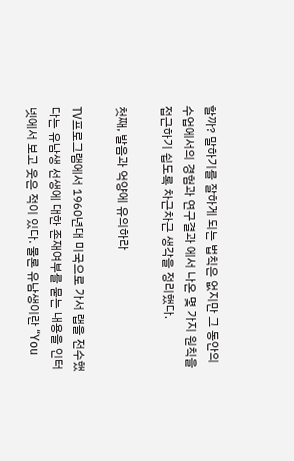할까? 말하기를 잘하게 되는 법칙은 없지만 그 동안의 수업에서의 경험과 연구결과 에서 나온 몇 가지 원칙을 접근하기 쉽도록 차근차근 생각을 정리했다.

첫째, 발음과 억양에 유의하라

TV프로그램에서 1960년대 미국으로 가서 랩을 전수했다는 유남생 선생에 대한 존재여부를 묻는 내용을 인터넷에서 보고 웃은 적이 있다. 물론 유남생이란 “You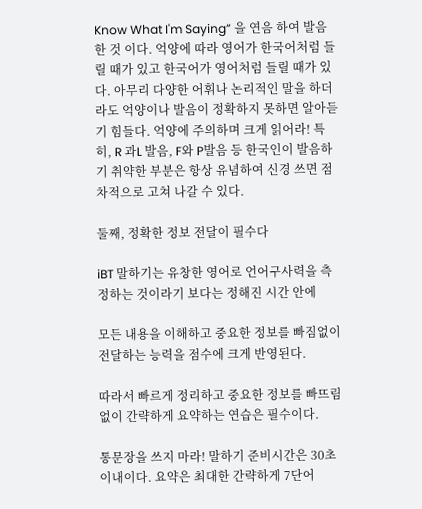Know What I'm Saying” 을 연음 하여 발음한 것 이다. 억양에 따라 영어가 한국어처럼 들릴 때가 있고 한국어가 영어처럼 들릴 때가 있다. 아무리 다양한 어휘나 논리적인 말을 하더라도 억양이나 발음이 정확하지 못하면 알아듣기 힘들다. 억양에 주의하며 크게 읽어라! 특히, R 과L 발음, F와 P발음 등 한국인이 발음하기 취약한 부분은 항상 유념하여 신경 쓰면 점차적으로 고쳐 나갈 수 있다.

둘째, 정확한 정보 전달이 필수다

iBT 말하기는 유창한 영어로 언어구사력을 측정하는 것이라기 보다는 정해진 시간 안에

모든 내용을 이해하고 중요한 정보를 빠짐없이 전달하는 능력을 점수에 크게 반영된다.

따라서 빠르게 정리하고 중요한 정보를 빠뜨림 없이 간략하게 요약하는 연습은 필수이다.

통문장을 쓰지 마라! 말하기 준비시간은 30초 이내이다. 요약은 최대한 간략하게 7단어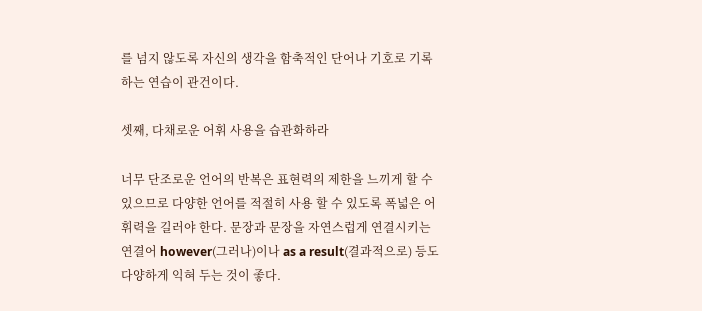를 넘지 않도록 자신의 생각을 함축적인 단어나 기호로 기록하는 연습이 관건이다.

셋째, 다채로운 어휘 사용을 습관화하라

너무 단조로운 언어의 반복은 표현력의 제한을 느끼게 할 수 있으므로 다양한 언어를 적절히 사용 할 수 있도록 폭넓은 어휘력을 길러야 한다. 문장과 문장을 자연스럽게 연결시키는 연결어 however(그러나)이나 as a result(결과적으로) 등도 다양하게 익혀 두는 것이 좋다.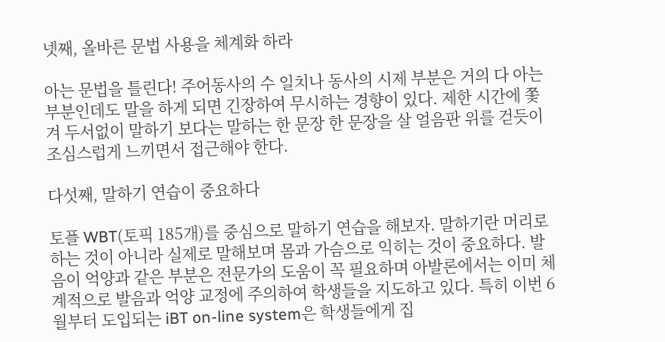넷째, 올바른 문법 사용을 체계화 하라

아는 문법을 틀린다! 주어동사의 수 일치나 동사의 시제 부분은 거의 다 아는 부분인데도 말을 하게 되면 긴장하여 무시하는 경향이 있다. 제한 시간에 쫓겨 두서없이 말하기 보다는 말하는 한 문장 한 문장을 살 얼음판 위를 걷듯이 조심스럽게 느끼면서 접근해야 한다.

다섯째, 말하기 연습이 중요하다

토플 WBT(토픽 185개)를 중심으로 말하기 연습을 해보자. 말하기란 머리로 하는 것이 아니라 실제로 말해보며 몸과 가슴으로 익히는 것이 중요하다. 발음이 억양과 같은 부분은 전문가의 도움이 꼭 필요하며 아발론에서는 이미 체계적으로 발음과 억양 교정에 주의하여 학생들을 지도하고 있다. 특히 이번 6월부터 도입되는 iBT on-line system은 학생들에게 집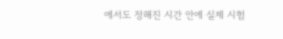에서도 정해진 시간 안에 실제 시험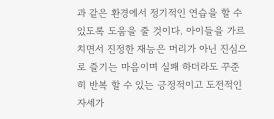과 같은 환경에서 정기적인 연습을 할 수 있도록 도움을 줄 것이다. 아이들을 가르치면서 진정한 재능은 머리가 아닌 진심으로 즐기는 마음이며 실패 하더라도 꾸준히 반복 할 수 있는 긍정적이고 도전적인 자세가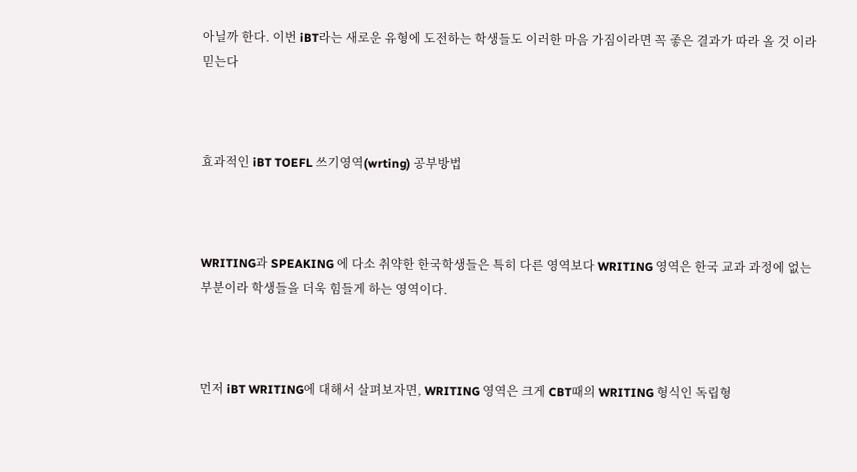아닐까 한다. 이번 iBT라는 새로운 유형에 도전하는 학생들도 이러한 마음 가짐이라면 꼭 좋은 결과가 따라 올 것 이라 믿는다



효과적인 iBT TOEFL 쓰기영역(wrting) 공부방법



WRITING과 SPEAKING 에 다소 취약한 한국학생들은 특히 다른 영역보다 WRITING 영역은 한국 교과 과정에 없는 부분이라 학생들을 더욱 힘들게 하는 영역이다.



먼저 iBT WRITING에 대해서 살펴보자면, WRITING 영역은 크게 CBT때의 WRITING 형식인 독립형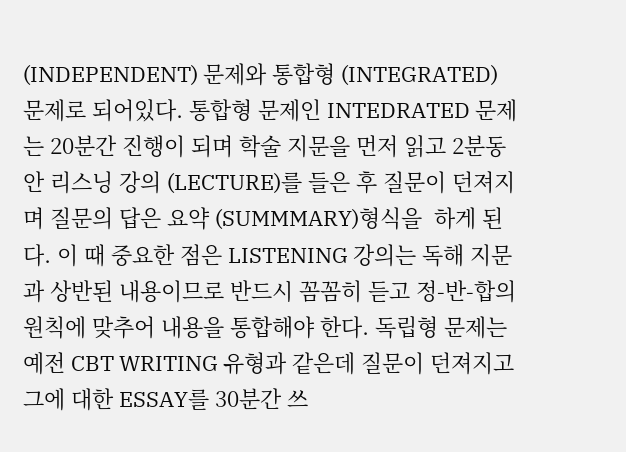(INDEPENDENT) 문제와 통합형 (INTEGRATED) 문제로 되어있다. 통합형 문제인 INTEDRATED 문제는 20분간 진행이 되며 학술 지문을 먼저 읽고 2분동안 리스닝 강의 (LECTURE)를 들은 후 질문이 던져지며 질문의 답은 요약 (SUMMMARY)형식을  하게 된다. 이 때 중요한 점은 LISTENING 강의는 독해 지문과 상반된 내용이므로 반드시 꼼꼼히 듣고 정-반-합의 원칙에 맞추어 내용을 통합해야 한다. 독립형 문제는 예전 CBT WRITING 유형과 같은데 질문이 던져지고 그에 대한 ESSAY를 30분간 쓰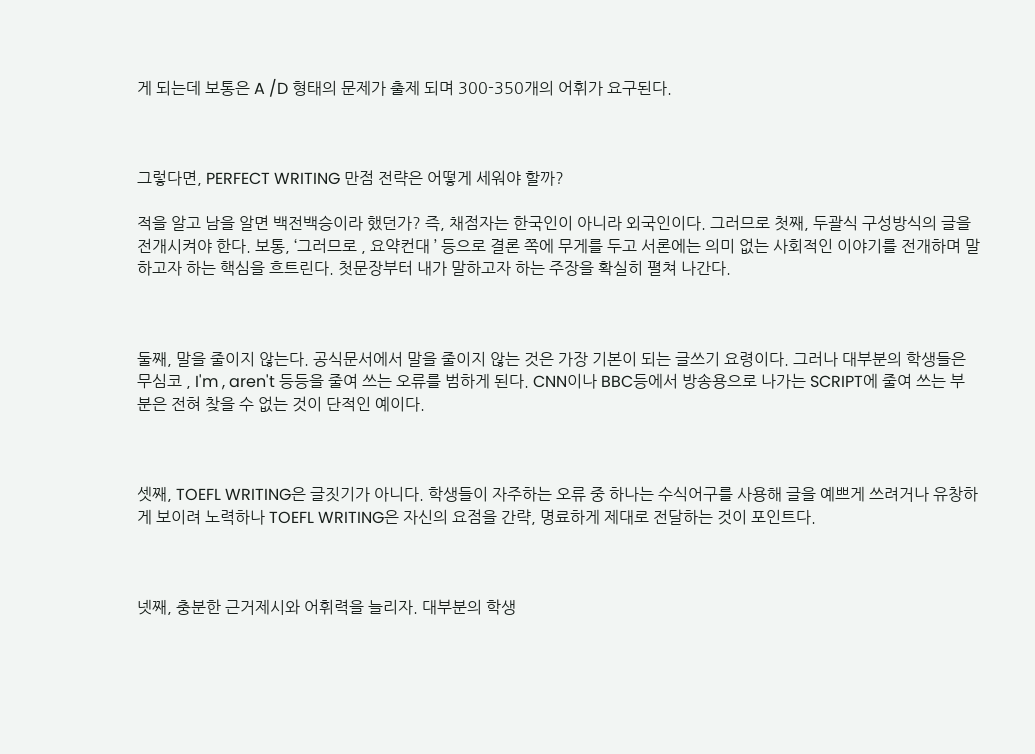게 되는데 보통은 A /D 형태의 문제가 출제 되며 300-350개의 어휘가 요구된다.



그렇다면, PERFECT WRITING 만점 전략은 어떻게 세워야 할까?

적을 알고 남을 알면 백전백승이라 했던가? 즉, 채점자는 한국인이 아니라 외국인이다. 그러므로 첫째, 두괄식 구성방식의 글을 전개시켜야 한다. 보통, ‘그러므로 , 요약컨대 ’ 등으로 결론 쪽에 무게를 두고 서론에는 의미 없는 사회적인 이야기를 전개하며 말하고자 하는 핵심을 흐트린다. 첫문장부터 내가 말하고자 하는 주장을 확실히 펼쳐 나간다.



둘째, 말을 줄이지 않는다. 공식문서에서 말을 줄이지 않는 것은 가장 기본이 되는 글쓰기 요령이다. 그러나 대부분의 학생들은 무심코 , I'm , aren't 등등을 줄여 쓰는 오류를 범하게 된다. CNN이나 BBC등에서 방송용으로 나가는 SCRIPT에 줄여 쓰는 부분은 전혀 찾을 수 없는 것이 단적인 예이다.



셋째, TOEFL WRITING은 글짓기가 아니다. 학생들이 자주하는 오류 중 하나는 수식어구를 사용해 글을 예쁘게 쓰려거나 유창하게 보이려 노력하나 TOEFL WRITING은 자신의 요점을 간략, 명료하게 제대로 전달하는 것이 포인트다.



넷째, 충분한 근거제시와 어휘력을 늘리자. 대부분의 학생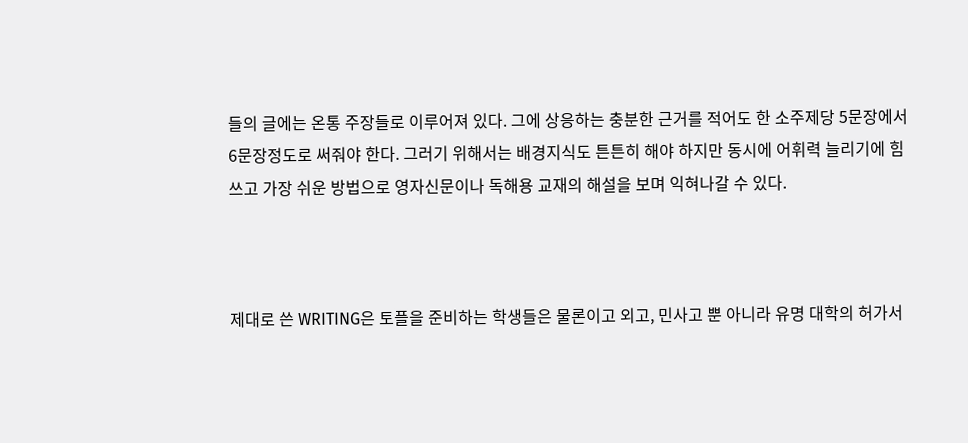들의 글에는 온통 주장들로 이루어져 있다. 그에 상응하는 충분한 근거를 적어도 한 소주제당 5문장에서 6문장정도로 써줘야 한다. 그러기 위해서는 배경지식도 튼튼히 해야 하지만 동시에 어휘력 늘리기에 힘쓰고 가장 쉬운 방법으로 영자신문이나 독해용 교재의 해설을 보며 익혀나갈 수 있다.



제대로 쓴 WRITING은 토플을 준비하는 학생들은 물론이고 외고, 민사고 뿐 아니라 유명 대학의 허가서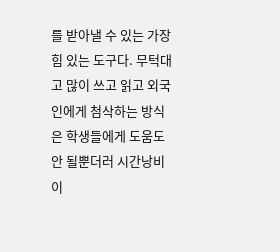를 받아낼 수 있는 가장 힘 있는 도구다. 무턱대고 많이 쓰고 읽고 외국인에게 첨삭하는 방식은 학생들에게 도움도 안 될뿐더러 시간낭비이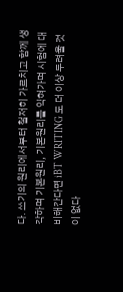다. 쓰기의 원리에서부터 철저히 가르치고 함께 생각하며 기본원리, 기본원리를 익혀가며 시험에 대비해간다면 iBT WRITING 도 더 이상 두려울 것이 없다